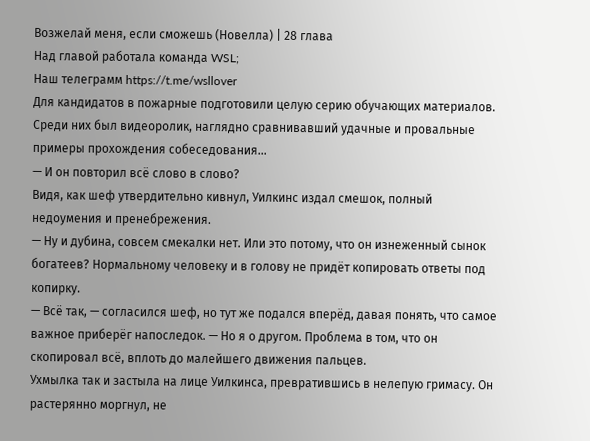Возжелай меня, если сможешь (Новелла) | 28 глава
Над главой работала команда WSL;
Наш телеграмм https://t.me/wsllover
Для кандидатов в пожарные подготовили целую серию обучающих материалов. Среди них был видеоролик, наглядно сравнивавший удачные и провальные примеры прохождения собеседования...
— И он повторил всё слово в слово?
Видя, как шеф утвердительно кивнул, Уилкинс издал смешок, полный недоумения и пренебрежения.
— Ну и дубина, совсем смекалки нет. Или это потому, что он изнеженный сынок богатеев? Нормальному человеку и в голову не придёт копировать ответы под копирку.
— Всё так, — согласился шеф, но тут же подался вперёд, давая понять, что самое важное приберёг напоследок. — Но я о другом. Проблема в том, что он скопировал всё, вплоть до малейшего движения пальцев.
Ухмылка так и застыла на лице Уилкинса, превратившись в нелепую гримасу. Он растерянно моргнул, не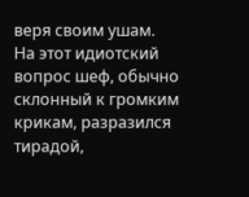веря своим ушам.
На этот идиотский вопрос шеф, обычно склонный к громким крикам, разразился тирадой,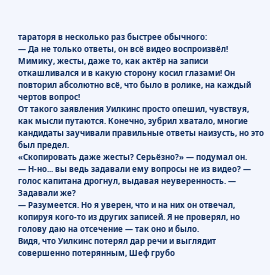тараторя в несколько раз быстрее обычного:
— Да не только ответы, он всё видео воспроизвёл! Мимику, жесты, даже то, как актёр на записи откашливался и в какую сторону косил глазами! Он повторил абсолютно всё, что было в ролике, на каждый чертов вопрос!
От такого заявления Уилкинс просто опешил, чувствуя, как мысли путаются. Конечно, зубрил хватало, многие кандидаты заучивали правильные ответы наизусть, но это был предел.
«Скопировать даже жесты? Серьёзно?» — подумал он.
— Н-но... вы ведь задавали ему вопросы не из видео? — голос капитана дрогнул, выдавая неуверенность. — Задавали же?
— Разумеется. Но я уверен, что и на них он отвечал, копируя кого-то из других записей. Я не проверял, но голову даю на отсечение — так оно и было.
Видя, что Уилкинс потерял дар речи и выглядит совершенно потерянным, Шеф грубо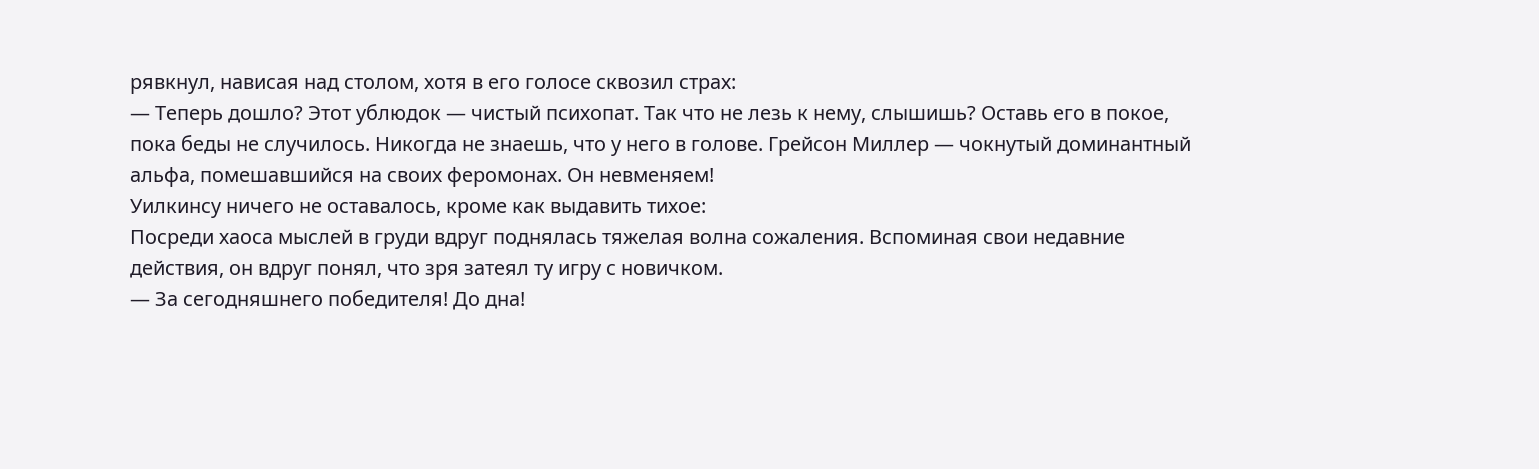рявкнул, нависая над столом, хотя в его голосе сквозил страх:
— Теперь дошло? Этот ублюдок — чистый психопат. Так что не лезь к нему, слышишь? Оставь его в покое, пока беды не случилось. Никогда не знаешь, что у него в голове. Грейсон Миллер — чокнутый доминантный альфа, помешавшийся на своих феромонах. Он невменяем!
Уилкинсу ничего не оставалось, кроме как выдавить тихое:
Посреди хаоса мыслей в груди вдруг поднялась тяжелая волна сожаления. Вспоминая свои недавние действия, он вдруг понял, что зря затеял ту игру с новичком.
— За сегодняшнего победителя! До дна!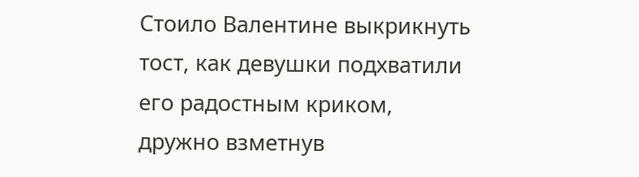Стоило Валентине выкрикнуть тост, как девушки подхватили его радостным криком, дружно взметнув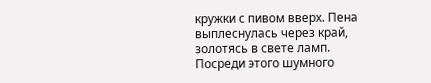кружки с пивом вверх. Пена выплеснулась через край, золотясь в свете ламп. Посреди этого шумного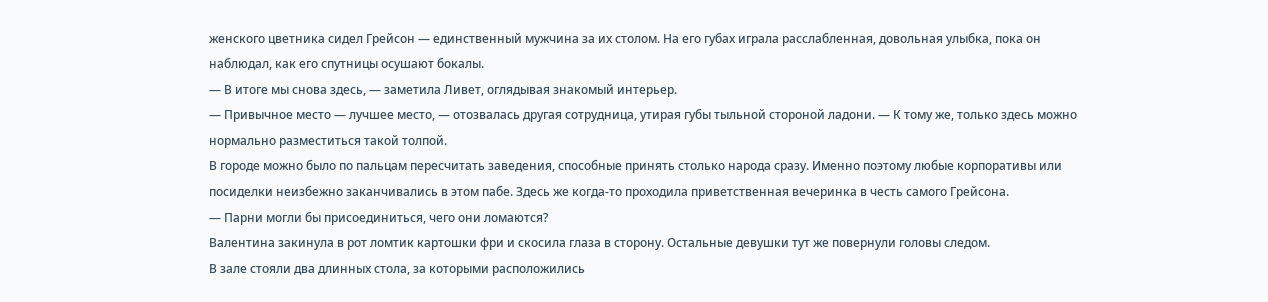женского цветника сидел Грейсон — единственный мужчина за их столом. На его губах играла расслабленная, довольная улыбка, пока он наблюдал, как его спутницы осушают бокалы.
— В итоге мы снова здесь, — заметила Ливет, оглядывая знакомый интерьер.
— Привычное место — лучшее место, — отозвалась другая сотрудница, утирая губы тыльной стороной ладони. — К тому же, только здесь можно нормально разместиться такой толпой.
В городе можно было по пальцам пересчитать заведения, способные принять столько народа сразу. Именно поэтому любые корпоративы или посиделки неизбежно заканчивались в этом пабе. Здесь же когда-то проходила приветственная вечеринка в честь самого Грейсона.
— Парни могли бы присоединиться, чего они ломаются?
Валентина закинула в рот ломтик картошки фри и скосила глаза в сторону. Остальные девушки тут же повернули головы следом.
В зале стояли два длинных стола, за которыми расположились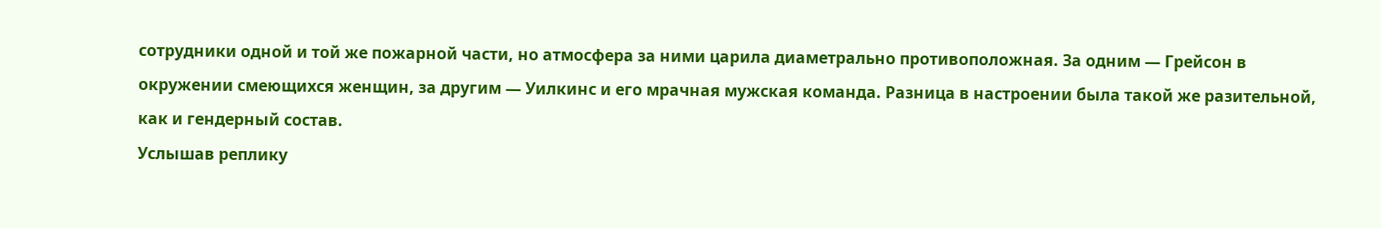сотрудники одной и той же пожарной части, но атмосфера за ними царила диаметрально противоположная. За одним — Грейсон в окружении смеющихся женщин, за другим — Уилкинс и его мрачная мужская команда. Разница в настроении была такой же разительной, как и гендерный состав.
Услышав реплику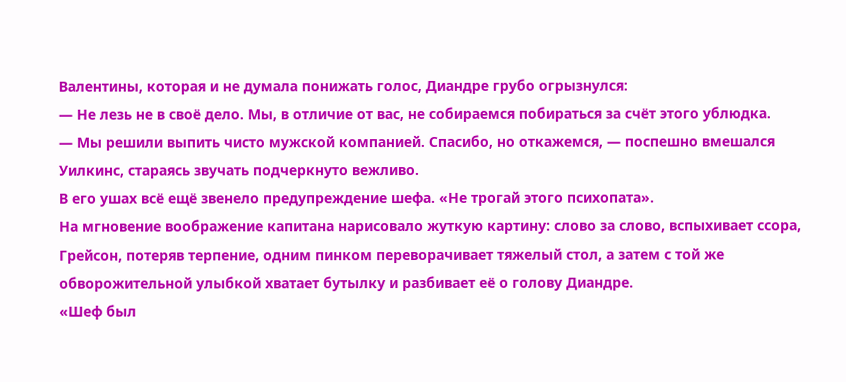Валентины, которая и не думала понижать голос, Диандре грубо огрызнулся:
— Не лезь не в своё дело. Мы, в отличие от вас, не собираемся побираться за счёт этого ублюдка.
— Мы решили выпить чисто мужской компанией. Спасибо, но откажемся, — поспешно вмешался Уилкинс, стараясь звучать подчеркнуто вежливо.
В его ушах всё ещё звенело предупреждение шефа. «Не трогай этого психопата».
На мгновение воображение капитана нарисовало жуткую картину: слово за слово, вспыхивает ссора, Грейсон, потеряв терпение, одним пинком переворачивает тяжелый стол, а затем с той же обворожительной улыбкой хватает бутылку и разбивает её о голову Диандре.
«Шеф был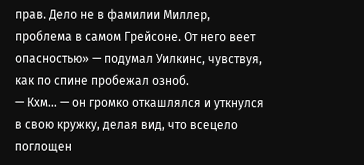прав. Дело не в фамилии Миллер, проблема в самом Грейсоне. От него веет опасностью» — подумал Уилкинс, чувствуя, как по спине пробежал озноб.
— Кхм... — он громко откашлялся и уткнулся в свою кружку, делая вид, что всецело поглощен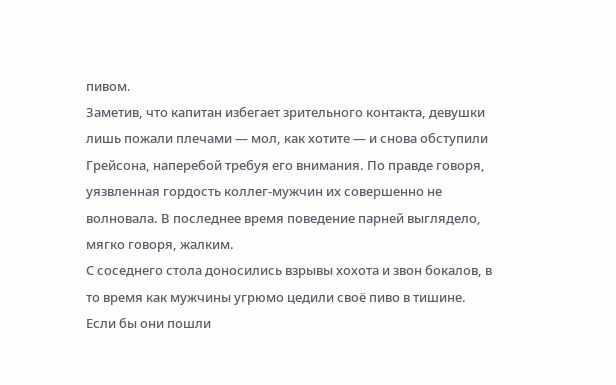пивом.
Заметив, что капитан избегает зрительного контакта, девушки лишь пожали плечами — мол, как хотите — и снова обступили Грейсона, наперебой требуя его внимания. По правде говоря, уязвленная гордость коллег-мужчин их совершенно не волновала. В последнее время поведение парней выглядело, мягко говоря, жалким.
С соседнего стола доносились взрывы хохота и звон бокалов, в то время как мужчины угрюмо цедили своё пиво в тишине.
Если бы они пошли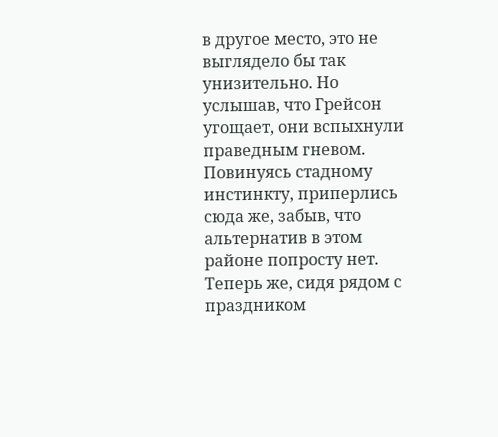в другое место, это не выглядело бы так унизительно. Но услышав, что Грейсон угощает, они вспыхнули праведным гневом. Повинуясь стадному инстинкту, приперлись сюда же, забыв, что альтернатив в этом районе попросту нет. Теперь же, сидя рядом с праздником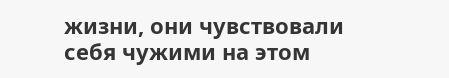жизни, они чувствовали себя чужими на этом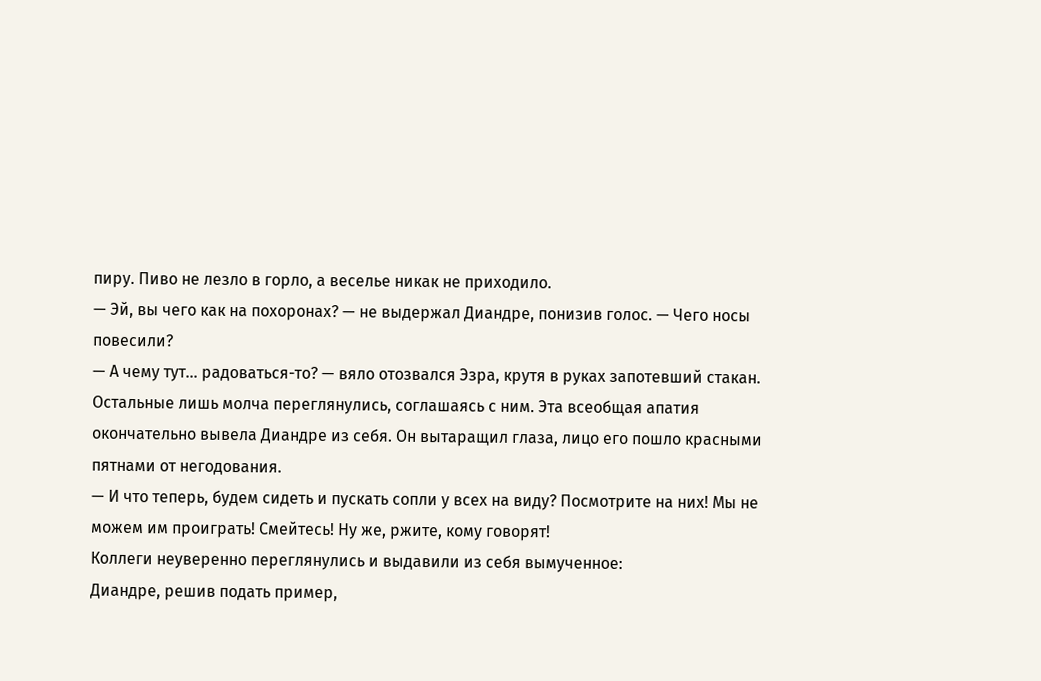пиру. Пиво не лезло в горло, а веселье никак не приходило.
— Эй, вы чего как на похоронах? — не выдержал Диандре, понизив голос. — Чего носы повесили?
— А чему тут... радоваться-то? — вяло отозвался Эзра, крутя в руках запотевший стакан.
Остальные лишь молча переглянулись, соглашаясь с ним. Эта всеобщая апатия окончательно вывела Диандре из себя. Он вытаращил глаза, лицо его пошло красными пятнами от негодования.
— И что теперь, будем сидеть и пускать сопли у всех на виду? Посмотрите на них! Мы не можем им проиграть! Смейтесь! Ну же, ржите, кому говорят!
Коллеги неуверенно переглянулись и выдавили из себя вымученное:
Диандре, решив подать пример,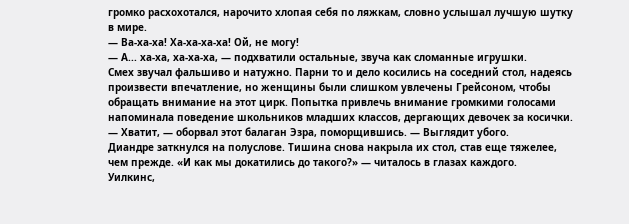громко расхохотался, нарочито хлопая себя по ляжкам, словно услышал лучшую шутку в мире.
— Ва-ха-ха! Ха-ха-ха-ха! Ой, не могу!
— А... ха-ха, ха-ха-ха, — подхватили остальные, звуча как сломанные игрушки.
Смех звучал фальшиво и натужно. Парни то и дело косились на соседний стол, надеясь произвести впечатление, но женщины были слишком увлечены Грейсоном, чтобы обращать внимание на этот цирк. Попытка привлечь внимание громкими голосами напоминала поведение школьников младших классов, дергающих девочек за косички.
— Хватит, — оборвал этот балаган Эзра, поморщившись. — Выглядит убого.
Диандре заткнулся на полуслове. Тишина снова накрыла их стол, став еще тяжелее, чем прежде. «И как мы докатились до такого?» — читалось в глазах каждого.
Уилкинс,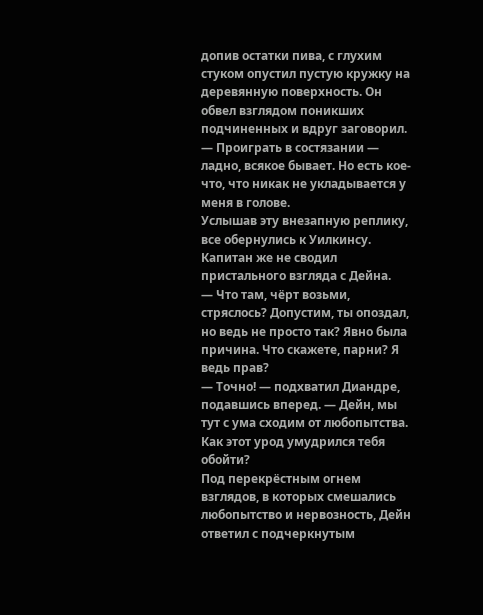допив остатки пива, с глухим стуком опустил пустую кружку на деревянную поверхность. Он обвел взглядом поникших подчиненных и вдруг заговорил.
— Проиграть в состязании — ладно, всякое бывает. Но есть кое-что, что никак не укладывается у меня в голове.
Услышав эту внезапную реплику, все обернулись к Уилкинсу. Капитан же не сводил пристального взгляда с Дейна.
— Что там, чёрт возьми, стряслось? Допустим, ты опоздал, но ведь не просто так? Явно была причина. Что скажете, парни? Я ведь прав?
— Точно! — подхватил Диандре, подавшись вперед. — Дейн, мы тут с ума сходим от любопытства. Как этот урод умудрился тебя обойти?
Под перекрёстным огнем взглядов, в которых смешались любопытство и нервозность, Дейн ответил с подчеркнутым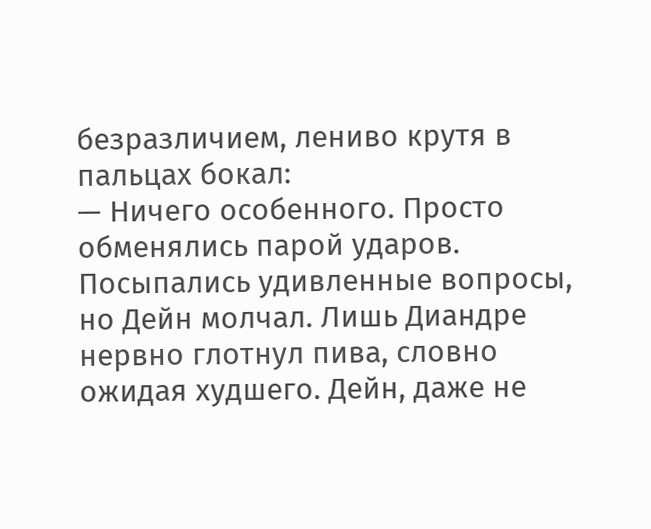безразличием, лениво крутя в пальцах бокал:
— Ничего особенного. Просто обменялись парой ударов.
Посыпались удивленные вопросы, но Дейн молчал. Лишь Диандре нервно глотнул пива, словно ожидая худшего. Дейн, даже не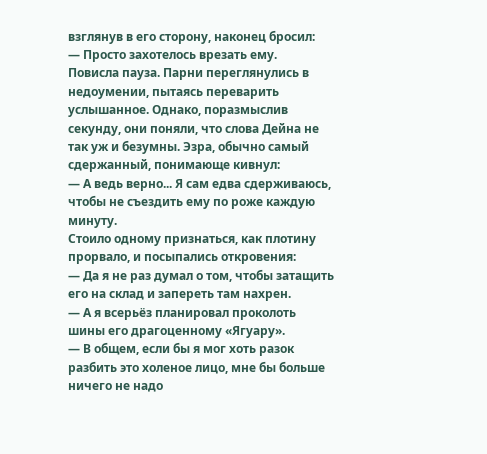взглянув в его сторону, наконец бросил:
— Просто захотелось врезать ему.
Повисла пауза. Парни переглянулись в недоумении, пытаясь переварить услышанное. Однако, поразмыслив секунду, они поняли, что слова Дейна не так уж и безумны. Эзра, обычно самый сдержанный, понимающе кивнул:
— А ведь верно... Я сам едва сдерживаюсь, чтобы не съездить ему по роже каждую минуту.
Стоило одному признаться, как плотину прорвало, и посыпались откровения:
— Да я не раз думал о том, чтобы затащить его на склад и запереть там нахрен.
— А я всерьёз планировал проколоть шины его драгоценному «Ягуару».
— В общем, если бы я мог хоть разок разбить это холеное лицо, мне бы больше ничего не надо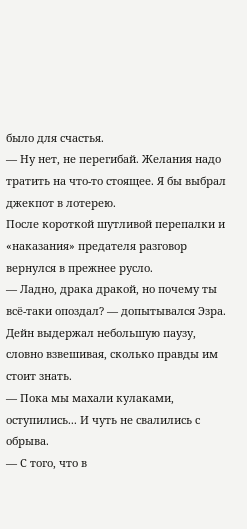было для счастья.
— Ну нет, не перегибай. Желания надо тратить на что-то стоящее. Я бы выбрал джекпот в лотерею.
После короткой шутливой перепалки и «наказания» предателя разговор вернулся в прежнее русло.
— Ладно, драка дракой, но почему ты всё-таки опоздал? — допытывался Эзра.
Дейн выдержал небольшую паузу, словно взвешивая, сколько правды им стоит знать.
— Пока мы махали кулаками, оступились... И чуть не свалились с обрыва.
— С того, что в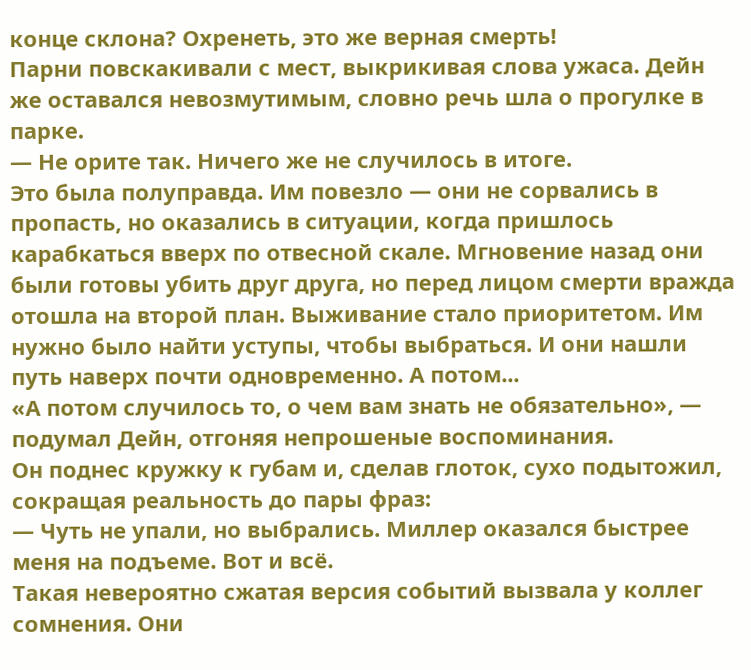конце склона? Охренеть, это же верная смерть!
Парни повскакивали с мест, выкрикивая слова ужаса. Дейн же оставался невозмутимым, словно речь шла о прогулке в парке.
— Не орите так. Ничего же не случилось в итоге.
Это была полуправда. Им повезло — они не сорвались в пропасть, но оказались в ситуации, когда пришлось карабкаться вверх по отвесной скале. Мгновение назад они были готовы убить друг друга, но перед лицом смерти вражда отошла на второй план. Выживание стало приоритетом. Им нужно было найти уступы, чтобы выбраться. И они нашли путь наверх почти одновременно. А потом...
«А потом случилось то, о чем вам знать не обязательно», — подумал Дейн, отгоняя непрошеные воспоминания.
Он поднес кружку к губам и, сделав глоток, сухо подытожил, сокращая реальность до пары фраз:
— Чуть не упали, но выбрались. Миллер оказался быстрее меня на подъеме. Вот и всё.
Такая невероятно сжатая версия событий вызвала у коллег сомнения. Они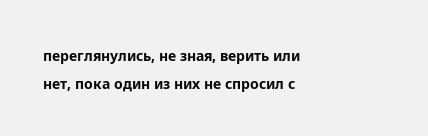переглянулись, не зная, верить или нет, пока один из них не спросил с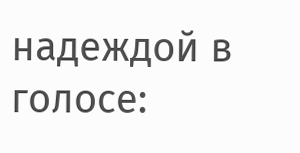надеждой в голосе: